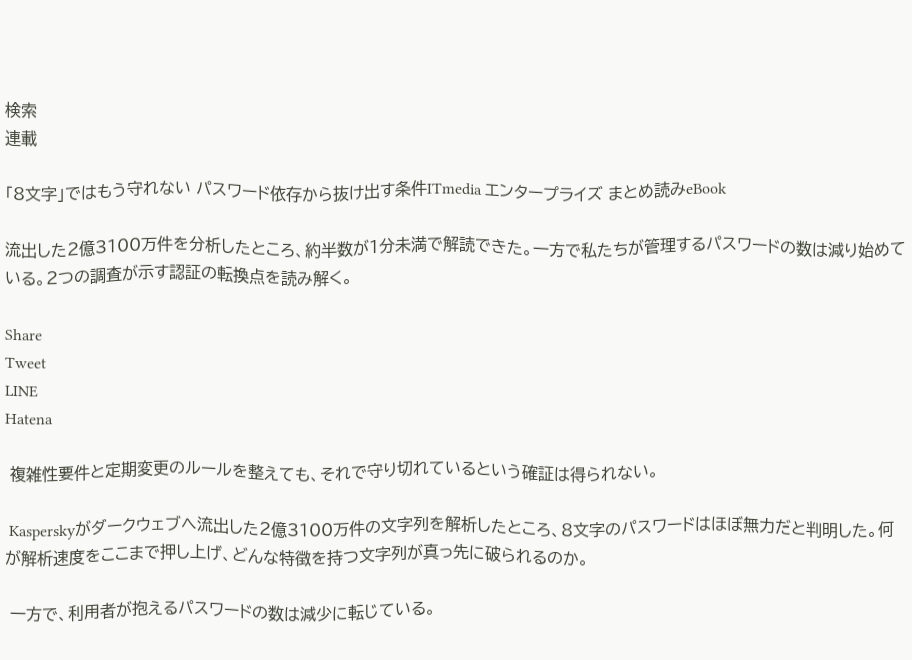検索
連載

「8文字」ではもう守れない パスワード依存から抜け出す条件ITmedia エンタープライズ まとめ読みeBook

流出した2億3100万件を分析したところ、約半数が1分未満で解読できた。一方で私たちが管理するパスワードの数は減り始めている。2つの調査が示す認証の転換点を読み解く。

Share
Tweet
LINE
Hatena

 複雑性要件と定期変更のルールを整えても、それで守り切れているという確証は得られない。

 Kasperskyがダークウェブへ流出した2億3100万件の文字列を解析したところ、8文字のパスワードはほぼ無力だと判明した。何が解析速度をここまで押し上げ、どんな特徴を持つ文字列が真っ先に破られるのか。

 一方で、利用者が抱えるパスワードの数は減少に転じている。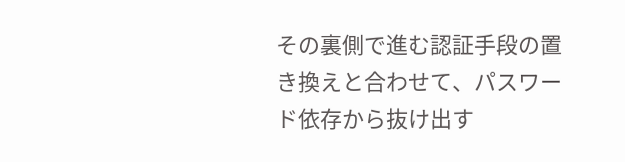その裏側で進む認証手段の置き換えと合わせて、パスワード依存から抜け出す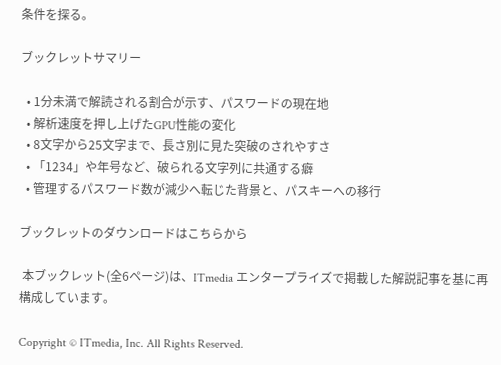条件を探る。

ブックレットサマリー

  • 1分未満で解読される割合が示す、パスワードの現在地
  • 解析速度を押し上げたGPU性能の変化
  • 8文字から25文字まで、長さ別に見た突破のされやすさ
  • 「1234」や年号など、破られる文字列に共通する癖
  • 管理するパスワード数が減少へ転じた背景と、パスキーへの移行

ブックレットのダウンロードはこちらから

 本ブックレット(全6ページ)は、ITmedia エンタープライズで掲載した解説記事を基に再構成しています。

Copyright © ITmedia, Inc. All Rights Reserved.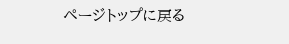ページトップに戻る